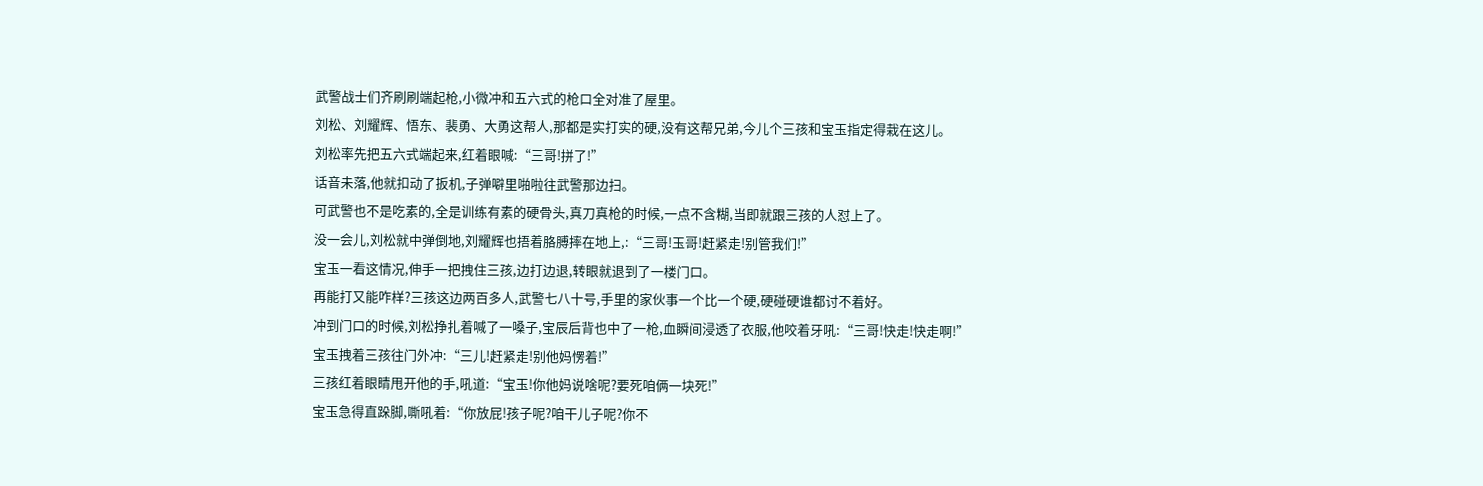武警战士们齐刷刷端起枪,小微冲和五六式的枪口全对准了屋里。
刘松、刘耀辉、悟东、裴勇、大勇这帮人,那都是实打实的硬,没有这帮兄弟,今儿个三孩和宝玉指定得栽在这儿。
刘松率先把五六式端起来,红着眼喊:“三哥!拼了!”
话音未落,他就扣动了扳机,子弹噼里啪啦往武警那边扫。
可武警也不是吃素的,全是训练有素的硬骨头,真刀真枪的时候,一点不含糊,当即就跟三孩的人怼上了。
没一会儿,刘松就中弹倒地,刘耀辉也捂着胳膊摔在地上,:“三哥!玉哥!赶紧走!别管我们!”
宝玉一看这情况,伸手一把拽住三孩,边打边退,转眼就退到了一楼门口。
再能打又能咋样?三孩这边两百多人,武警七八十号,手里的家伙事一个比一个硬,硬碰硬谁都讨不着好。
冲到门口的时候,刘松挣扎着喊了一嗓子,宝辰后背也中了一枪,血瞬间浸透了衣服,他咬着牙吼:“三哥!快走!快走啊!”
宝玉拽着三孩往门外冲:“三儿!赶紧走!别他妈愣着!”
三孩红着眼睛甩开他的手,吼道:“宝玉!你他妈说啥呢?要死咱俩一块死!”
宝玉急得直跺脚,嘶吼着:“你放屁!孩子呢?咱干儿子呢?你不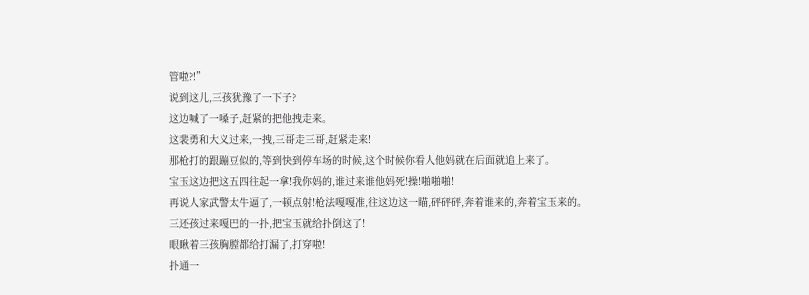管啦?!”
说到这儿,三孩犹豫了一下子?
这边喊了一嗓子,赶紧的把他拽走来。
这裴勇和大义过来,一拽,三哥走三哥,赶紧走来!
那枪打的跟蹦豆似的,等到快到停车场的时候,这个时候你看人他妈就在后面就追上来了。
宝玉这边把这五四往起一拿!我你妈的,谁过来谁他妈死!操!啪啪啪!
再说人家武警太牛逼了,一顿点射!枪法嘎嘎准,往这边这一瞄,砰砰砰,奔着谁来的,奔着宝玉来的。
三还孩过来嘎巴的一扑,把宝玉就给扑倒这了!
眼瞅着三孩胸膛都给打漏了,打穿啦!
扑通一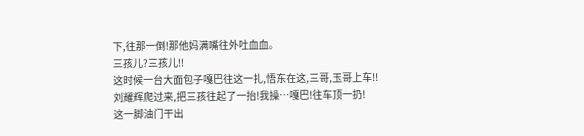下,往那一倒!那他妈满嘴往外吐血血。
三孩儿?三孩儿!!
这时候一台大面包子嘎巴往这一扎,悟东在这,三哥,玉哥上车!!
刘耀辉爬过来,把三孩往起了一抬!我操…嘎巴!往车顶一扔!
这一脚油门干出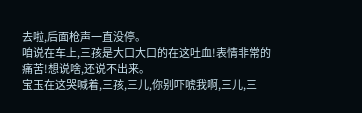去啦,后面枪声一直没停。
咱说在车上,三孩是大口大口的在这吐血!表情非常的痛苦!想说啥,还说不出来。
宝玉在这哭喊着,三孩,三儿,你别吓唬我啊,三儿,三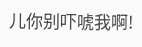儿你别吓唬我啊!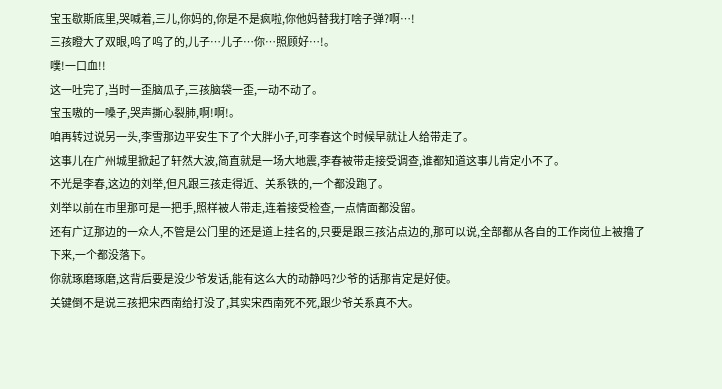宝玉歇斯底里,哭喊着,三儿,你妈的,你是不是疯啦,你他妈替我打啥子弹?啊…!
三孩瞪大了双眼,呜了呜了的,儿子…儿子…你…照顾好…!。
噗!一口血!!
这一吐完了,当时一歪脑瓜子,三孩脑袋一歪,一动不动了。
宝玉嗷的一嗓子,哭声撕心裂肺,啊!啊!。
咱再转过说另一头,李雪那边平安生下了个大胖小子,可李春这个时候早就让人给带走了。
这事儿在广州城里掀起了轩然大波,简直就是一场大地震,李春被带走接受调查,谁都知道这事儿肯定小不了。
不光是李春,这边的刘举,但凡跟三孩走得近、关系铁的,一个都没跑了。
刘举以前在市里那可是一把手,照样被人带走,连着接受检查,一点情面都没留。
还有广辽那边的一众人,不管是公门里的还是道上挂名的,只要是跟三孩沾点边的,那可以说,全部都从各自的工作岗位上被撸了下来,一个都没落下。
你就琢磨琢磨,这背后要是没少爷发话,能有这么大的动静吗?少爷的话那肯定是好使。
关键倒不是说三孩把宋西南给打没了,其实宋西南死不死,跟少爷关系真不大。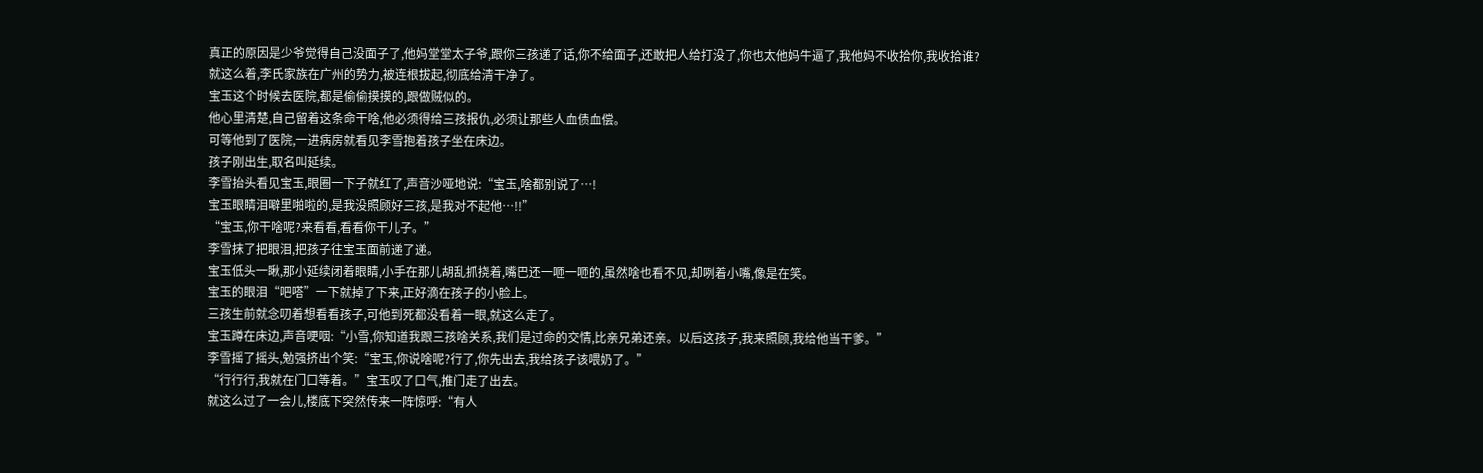真正的原因是少爷觉得自己没面子了,他妈堂堂太子爷,跟你三孩递了话,你不给面子,还敢把人给打没了,你也太他妈牛逼了,我他妈不收拾你,我收拾谁?
就这么着,李氏家族在广州的势力,被连根拔起,彻底给清干净了。
宝玉这个时候去医院,都是偷偷摸摸的,跟做贼似的。
他心里清楚,自己留着这条命干啥,他必须得给三孩报仇,必须让那些人血债血偿。
可等他到了医院,一进病房就看见李雪抱着孩子坐在床边。
孩子刚出生,取名叫延续。
李雪抬头看见宝玉,眼圈一下子就红了,声音沙哑地说:“宝玉,啥都别说了…!
宝玉眼睛泪噼里啪啦的,是我没照顾好三孩,是我对不起他…!!”
“宝玉,你干啥呢?来看看,看看你干儿子。”
李雪抹了把眼泪,把孩子往宝玉面前递了递。
宝玉低头一瞅,那小延续闭着眼睛,小手在那儿胡乱抓挠着,嘴巴还一咂一咂的,虽然啥也看不见,却咧着小嘴,像是在笑。
宝玉的眼泪“吧嗒”一下就掉了下来,正好滴在孩子的小脸上。
三孩生前就念叨着想看看孩子,可他到死都没看着一眼,就这么走了。
宝玉蹲在床边,声音哽咽:“小雪,你知道我跟三孩啥关系,我们是过命的交情,比亲兄弟还亲。以后这孩子,我来照顾,我给他当干爹。”
李雪摇了摇头,勉强挤出个笑:“宝玉,你说啥呢?行了,你先出去,我给孩子该喂奶了。”
“行行行,我就在门口等着。”宝玉叹了口气,推门走了出去。
就这么过了一会儿,楼底下突然传来一阵惊呼:“有人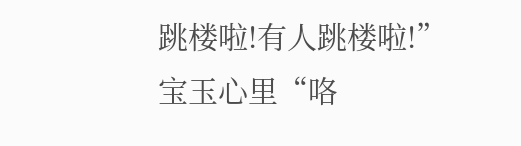跳楼啦!有人跳楼啦!”
宝玉心里“咯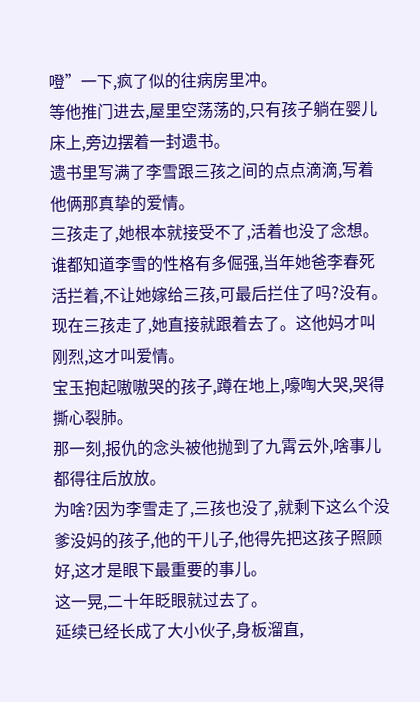噔”一下,疯了似的往病房里冲。
等他推门进去,屋里空荡荡的,只有孩子躺在婴儿床上,旁边摆着一封遗书。
遗书里写满了李雪跟三孩之间的点点滴滴,写着他俩那真挚的爱情。
三孩走了,她根本就接受不了,活着也没了念想。
谁都知道李雪的性格有多倔强,当年她爸李春死活拦着,不让她嫁给三孩,可最后拦住了吗?没有。
现在三孩走了,她直接就跟着去了。这他妈才叫刚烈,这才叫爱情。
宝玉抱起嗷嗷哭的孩子,蹲在地上,嚎啕大哭,哭得撕心裂肺。
那一刻,报仇的念头被他抛到了九霄云外,啥事儿都得往后放放。
为啥?因为李雪走了,三孩也没了,就剩下这么个没爹没妈的孩子,他的干儿子,他得先把这孩子照顾好,这才是眼下最重要的事儿。
这一晃,二十年眨眼就过去了。
延续已经长成了大小伙子,身板溜直,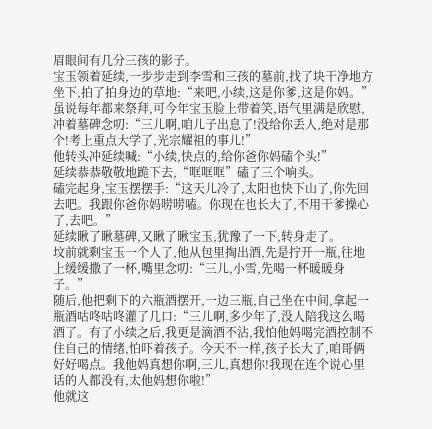眉眼间有几分三孩的影子。
宝玉领着延续,一步步走到李雪和三孩的墓前,找了块干净地方坐下,拍了拍身边的草地:“来吧,小续,这是你爹,这是你妈。”
虽说每年都来祭拜,可今年宝玉脸上带着笑,语气里满是欣慰,冲着墓碑念叨:“三儿啊,咱儿子出息了!没给你丢人,绝对是那个!考上重点大学了,光宗耀祖的事儿!”
他转头冲延续喊:“小续,快点的,给你爸你妈磕个头!”
延续恭恭敬敬地跪下去,“哐哐哐”磕了三个响头。
磕完起身,宝玉摆摆手:“这天儿冷了,太阳也快下山了,你先回去吧。我跟你爸你妈唠唠嗑。你现在也长大了,不用干爹操心了,去吧。”
延续瞅了瞅墓碑,又瞅了瞅宝玉,犹豫了一下,转身走了。
坟前就剩宝玉一个人了,他从包里掏出酒,先是拧开一瓶,往地上缓缓撒了一杯,嘴里念叨:“三儿,小雪,先喝一杯暖暖身子。”
随后,他把剩下的六瓶酒摆开,一边三瓶,自己坐在中间,拿起一瓶酒咕咚咕咚灌了几口:“三儿啊,多少年了,没人陪我这么喝酒了。有了小续之后,我更是滴酒不沾,我怕他妈喝完酒控制不住自己的情绪,怕吓着孩子。今天不一样,孩子长大了,咱哥俩好好喝点。我他妈真想你啊,三儿,真想你!我现在连个说心里话的人都没有,太他妈想你啦!”
他就这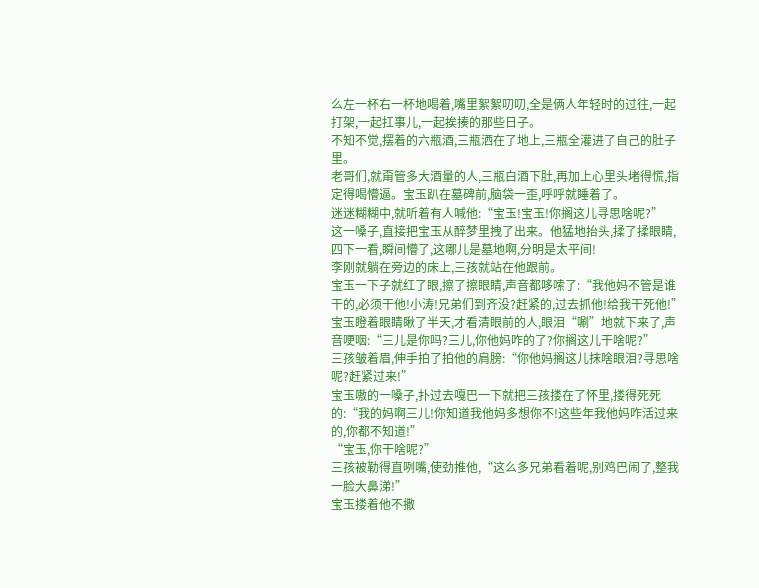么左一杯右一杯地喝着,嘴里絮絮叨叨,全是俩人年轻时的过往,一起打架,一起扛事儿,一起挨揍的那些日子。
不知不觉,摆着的六瓶酒,三瓶洒在了地上,三瓶全灌进了自己的肚子里。
老哥们,就甭管多大酒量的人,三瓶白酒下肚,再加上心里头堵得慌,指定得喝懵逼。宝玉趴在墓碑前,脑袋一歪,呼呼就睡着了。
迷迷糊糊中,就听着有人喊他:“宝玉!宝玉!你搁这儿寻思啥呢?”
这一嗓子,直接把宝玉从醉梦里拽了出来。他猛地抬头,揉了揉眼睛,四下一看,瞬间懵了,这哪儿是墓地啊,分明是太平间!
李刚就躺在旁边的床上,三孩就站在他跟前。
宝玉一下子就红了眼,擦了擦眼睛,声音都哆嗦了:“我他妈不管是谁干的,必须干他!小涛!兄弟们到齐没?赶紧的,过去抓他!给我干死他!”
宝玉瞪着眼睛瞅了半天,才看清眼前的人,眼泪“唰”地就下来了,声音哽咽:“三儿是你吗?三儿,你他妈咋的了?你搁这儿干啥呢?”
三孩皱着眉,伸手拍了拍他的肩膀:“你他妈搁这儿抹啥眼泪?寻思啥呢?赶紧过来!”
宝玉嗷的一嗓子,扑过去嘎巴一下就把三孩搂在了怀里,搂得死死的:“我的妈啊三儿!你知道我他妈多想你不!这些年我他妈咋活过来的,你都不知道!”
“宝玉,你干啥呢?”
三孩被勒得直咧嘴,使劲推他,“这么多兄弟看着呢,别鸡巴闹了,整我一脸大鼻涕!”
宝玉搂着他不撒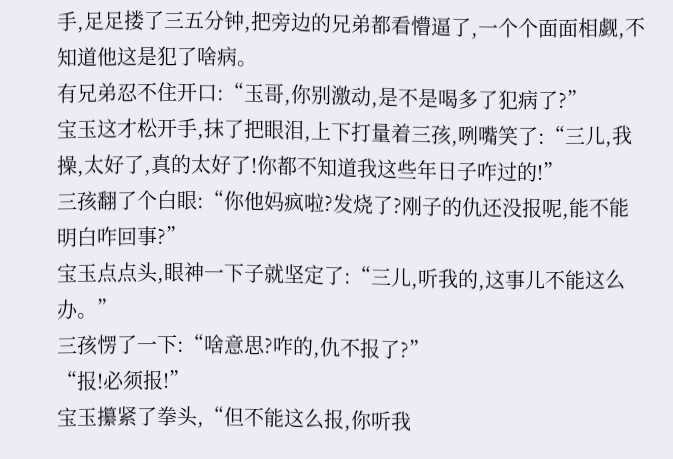手,足足搂了三五分钟,把旁边的兄弟都看懵逼了,一个个面面相觑,不知道他这是犯了啥病。
有兄弟忍不住开口:“玉哥,你别激动,是不是喝多了犯病了?”
宝玉这才松开手,抹了把眼泪,上下打量着三孩,咧嘴笑了:“三儿,我操,太好了,真的太好了!你都不知道我这些年日子咋过的!”
三孩翻了个白眼:“你他妈疯啦?发烧了?刚子的仇还没报呢,能不能明白咋回事?”
宝玉点点头,眼神一下子就坚定了:“三儿,听我的,这事儿不能这么办。”
三孩愣了一下:“啥意思?咋的,仇不报了?”
“报!必须报!”
宝玉攥紧了拳头,“但不能这么报,你听我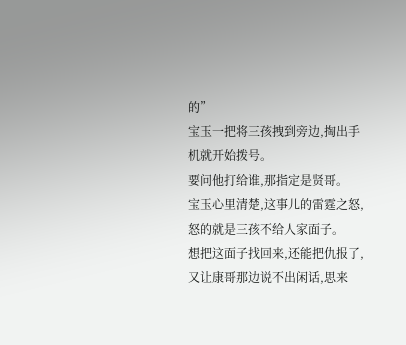的”
宝玉一把将三孩拽到旁边,掏出手机就开始拨号。
要问他打给谁,那指定是贤哥。
宝玉心里清楚,这事儿的雷霆之怒,怒的就是三孩不给人家面子。
想把这面子找回来,还能把仇报了,又让康哥那边说不出闲话,思来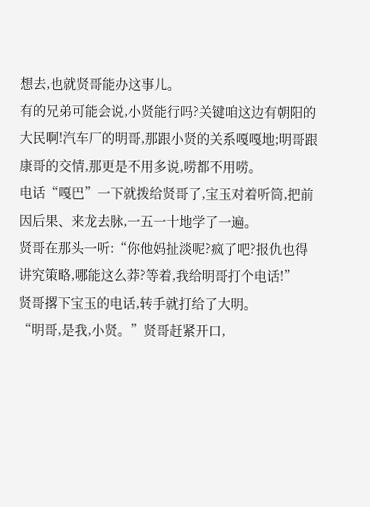想去,也就贤哥能办这事儿。
有的兄弟可能会说,小贤能行吗?关键咱这边有朝阳的大民啊!汽车厂的明哥,那跟小贤的关系嘎嘎地;明哥跟康哥的交情,那更是不用多说,唠都不用唠。
电话“嘎巴”一下就拨给贤哥了,宝玉对着听筒,把前因后果、来龙去脉,一五一十地学了一遍。
贤哥在那头一听:“你他妈扯淡呢?疯了吧?报仇也得讲究策略,哪能这么莽?等着,我给明哥打个电话!”
贤哥撂下宝玉的电话,转手就打给了大明。
“明哥,是我,小贤。”贤哥赶紧开口,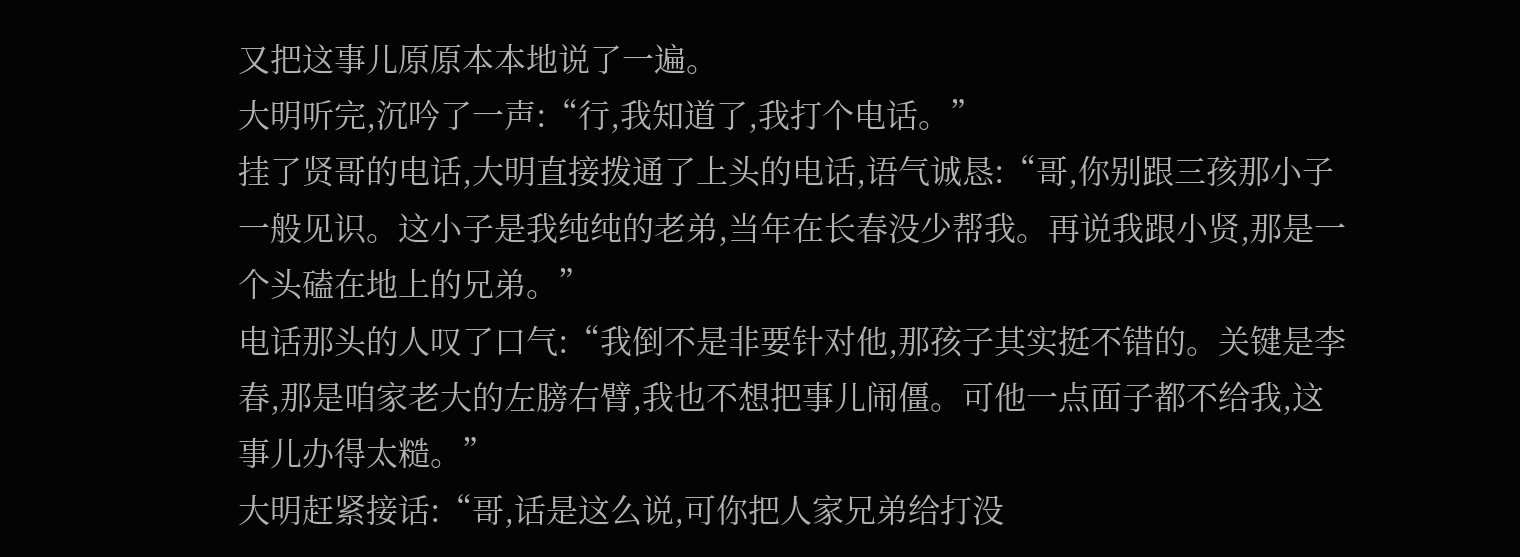又把这事儿原原本本地说了一遍。
大明听完,沉吟了一声:“行,我知道了,我打个电话。”
挂了贤哥的电话,大明直接拨通了上头的电话,语气诚恳:“哥,你别跟三孩那小子一般见识。这小子是我纯纯的老弟,当年在长春没少帮我。再说我跟小贤,那是一个头磕在地上的兄弟。”
电话那头的人叹了口气:“我倒不是非要针对他,那孩子其实挺不错的。关键是李春,那是咱家老大的左膀右臂,我也不想把事儿闹僵。可他一点面子都不给我,这事儿办得太糙。”
大明赶紧接话:“哥,话是这么说,可你把人家兄弟给打没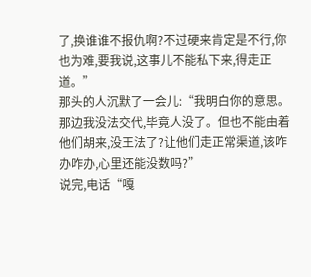了,换谁谁不报仇啊?不过硬来肯定是不行,你也为难,要我说,这事儿不能私下来,得走正道。”
那头的人沉默了一会儿:“我明白你的意思。那边我没法交代,毕竟人没了。但也不能由着他们胡来,没王法了?让他们走正常渠道,该咋办咋办,心里还能没数吗?”
说完,电话“嘎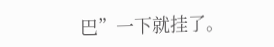巴”一下就挂了。